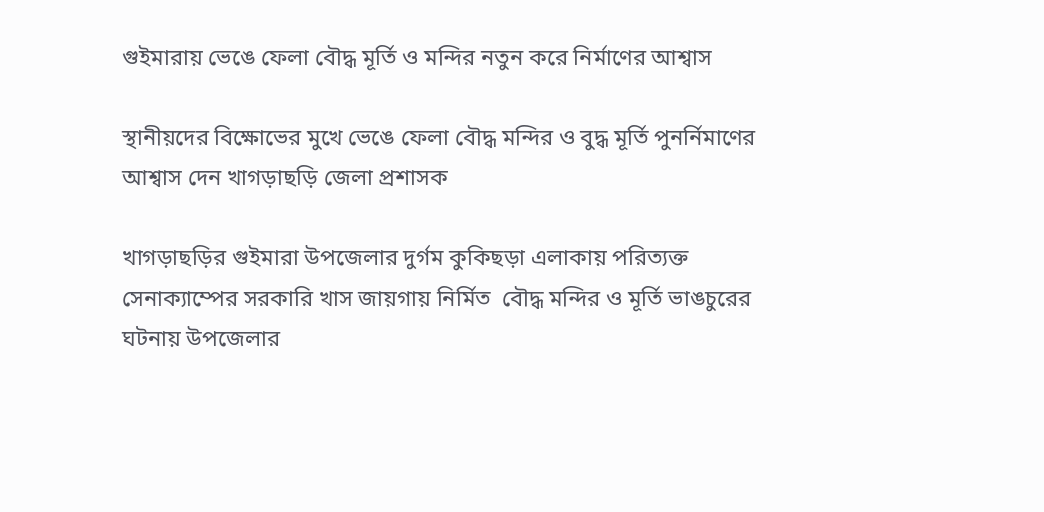গুইমারায় ভেঙে ফেলা বৌদ্ধ মূর্তি ও মন্দির নতুন করে নির্মাণের আশ্বাস

স্থানীয়দের বিক্ষোভের মুখে ভেঙে ফেলা বৌদ্ধ মন্দির ও বুদ্ধ মূর্তি পুনর্নিমাণের আশ্বাস দেন খাগড়াছড়ি জেলা প্রশাসক

খাগড়াছড়ির গুইমারা উপজেলার দুর্গম কুকিছড়া এলাকায় পরিত্যক্ত সেনাক্যাম্পের সরকারি খাস জায়গায় নির্মিত  বৌদ্ধ মন্দির ও মূর্তি ভাঙচুরের ঘটনায় উপজেলার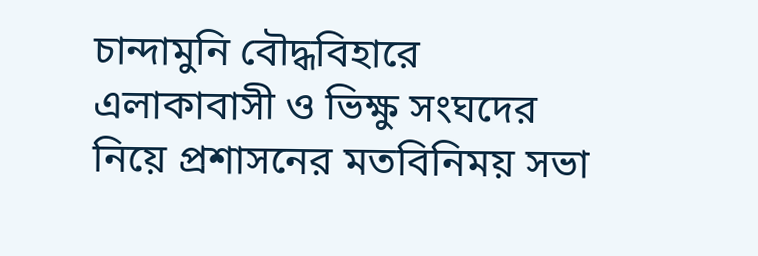চান্দামুনি বৌদ্ধবিহারে এলাকাবাসী ও ভিক্ষু সংঘদের নিয়ে প্রশাসনের মতবিনিময় সভা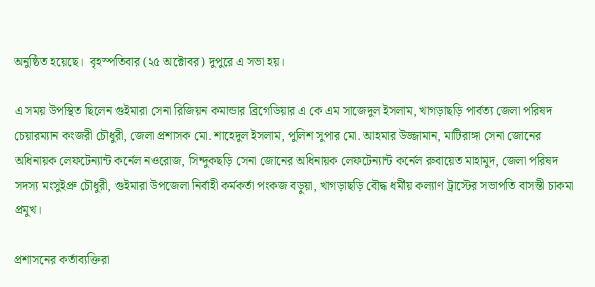অনুষ্ঠিত হয়েছে।  বৃহস্পতিবার (২৫ অক্টোবর) দুপুরে এ সভা হয়।

এ সময় উপস্থিত ছিলেন গুইমারা সেনা রিজিয়ন কমান্ডার ব্রিগেডিয়ার এ কে এম সাজেদুল ইসলাম, খাগড়াছড়ি পার্বত্য জেলা পরিষদ চেয়ারম্যান কংজরী চৌধুরী, জেলা প্রশাসক মো. শাহেদুল ইসলাম, পুলিশ সুপার মো. আহমার উজ্জামান, মাটিরাঙ্গা সেনা জোনের অধিনায়ক লেফটেন্যান্ট কর্নেল নওরোজ, সিন্দুকছড়ি সেনা জোনের অধিনায়ক লেফটেন্যান্ট কর্নেল রুবায়েত মাহামুদ, জেলা পরিষদ সদস্য মংসুইপ্রু চৌধুরী, গুইমারা উপজেলা নির্বাহী কর্মকর্তা পংকজ বড়ুয়া, খাগড়াছড়ি বৌদ্ধ ধর্মীয় কল্যাণ ট্রাস্টের সভাপতি বাসন্তী চাকমা প্রমুখ।

প্রশাসনের কর্তাব্যক্তিরা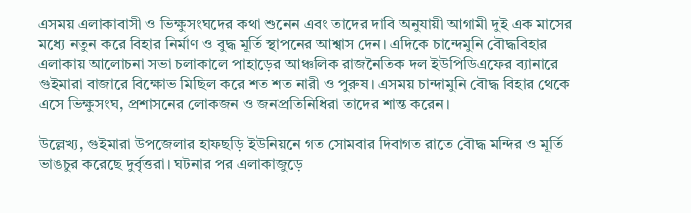এসময় এলাকাবাসী ও ভিক্ষুসংঘদের কথা শুনেন এবং তাদের দাবি অনুযায়ী আগামী দুই এক মাসের মধ্যে নতুন করে বিহার নির্মাণ ও বুদ্ধ মূর্তি স্থাপনের আশ্বাস দেন। এদিকে চান্দেমুনি বৌদ্ধবিহার এলাকায় আলোচনা সভা চলাকালে পাহাড়ের আঞ্চলিক রাজনৈতিক দল ইউপিডিএফের ব্যানারে গুইমারা বাজারে বিক্ষোভ মিছিল করে শত শত নারী ও পুরুষ। এসময় চান্দামুনি বৌদ্ধ বিহার থেকে এসে ভিক্ষুসংঘ, প্রশাসনের লোকজন ও জনপ্রতিনিধিরা তাদের শান্ত করেন।

উল্লেখ্য, গুইমারা উপজেলার হাফছড়ি ইউনিয়নে গত সোমবার দিবাগত রাতে বৌদ্ধ মন্দির ও মূর্তি ভাঙচুর করেছে দুর্বৃত্তরা। ঘটনার পর এলাকাজুড়ে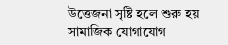উত্তেজনা সৃষ্টি হলে শুরু হয় সামাজিক যোগাযোগ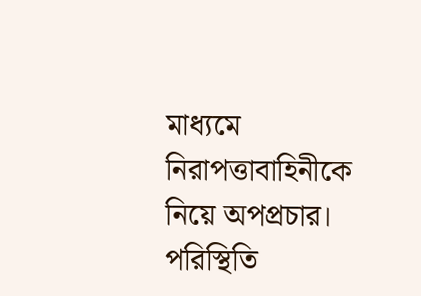মাধ্যমে নিরাপত্তাবাহিনীকে নিয়ে অপপ্রচার। পরিস্থিতি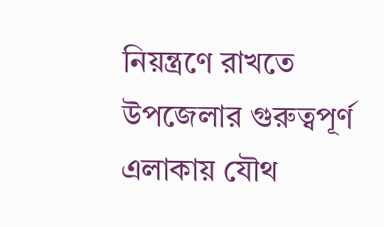নিয়ন্ত্রণে রাখতে উপজেলার গুরুত্বপূর্ণ এলাকায় যৌথ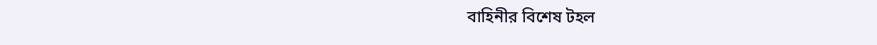বাহিনীর বিশেষ টহল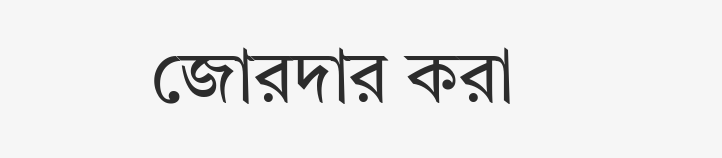জোরদার করা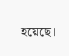হয়েছে।